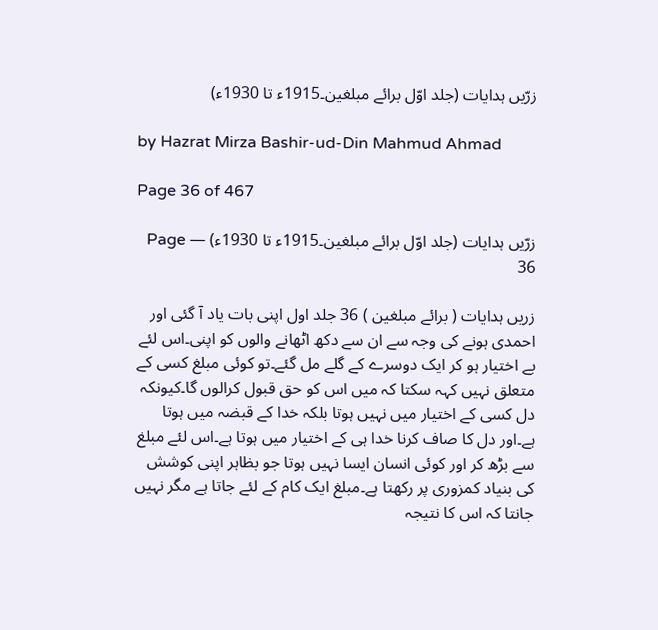زرّیں ہدایات (جلد اوّل برائے مبلغین۔1915ء تا 1930ء)

by Hazrat Mirza Bashir-ud-Din Mahmud Ahmad

Page 36 of 467

زرّیں ہدایات (جلد اوّل برائے مبلغین۔1915ء تا 1930ء) — Page 36

زریں ہدایات ( برائے مبلغین ) 36 جلد اول اپنی بات یاد آ گئی اور احمدی ہونے کی وجہ سے ان سے دکھ اٹھانے والوں کو اپنی۔اس لئے بے اختیار ہو کر ایک دوسرے کے گلے مل گئے۔تو کوئی مبلغ کسی کے متعلق نہیں کہہ سکتا کہ میں اس کو حق قبول کرالوں گا۔کیونکہ دل کسی کے اختیار میں نہیں ہوتا بلکہ خدا کے قبضہ میں ہوتا ہے۔اور دل کا صاف کرنا خدا ہی کے اختیار میں ہوتا ہے۔اس لئے مبلغ سے بڑھ کر اور کوئی انسان ایسا نہیں ہوتا جو بظاہر اپنی کوشش کی بنیاد کمزوری پر رکھتا ہے۔مبلغ ایک کام کے لئے جاتا ہے مگر نہیں جانتا کہ اس کا نتیجہ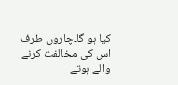کیا ہو گا۔چاروں طرف اس کی مخالفت کرنے والے ہوتے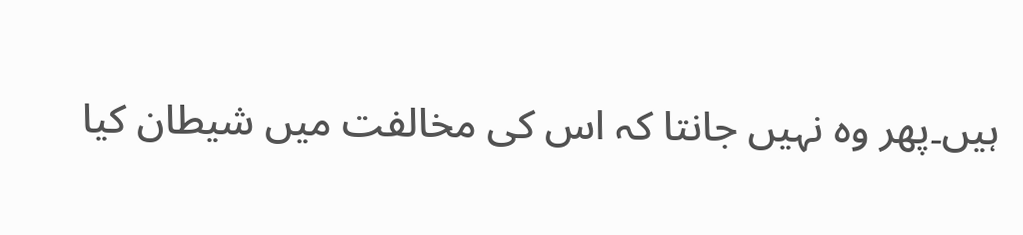ہیں۔پھر وہ نہیں جانتا کہ اس کی مخالفت میں شیطان کیا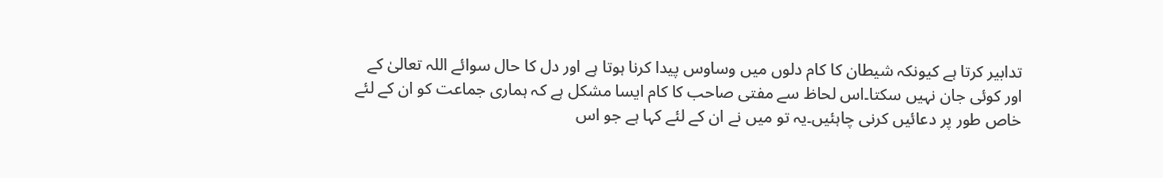تدابیر کرتا ہے کیونکہ شیطان کا کام دلوں میں وساوس پیدا کرنا ہوتا ہے اور دل کا حال سوائے اللہ تعالیٰ کے اور کوئی جان نہیں سکتا۔اس لحاظ سے مفتی صاحب کا کام ایسا مشکل ہے کہ ہماری جماعت کو ان کے لئے خاص طور پر دعائیں کرنی چاہئیں۔یہ تو میں نے ان کے لئے کہا ہے جو اس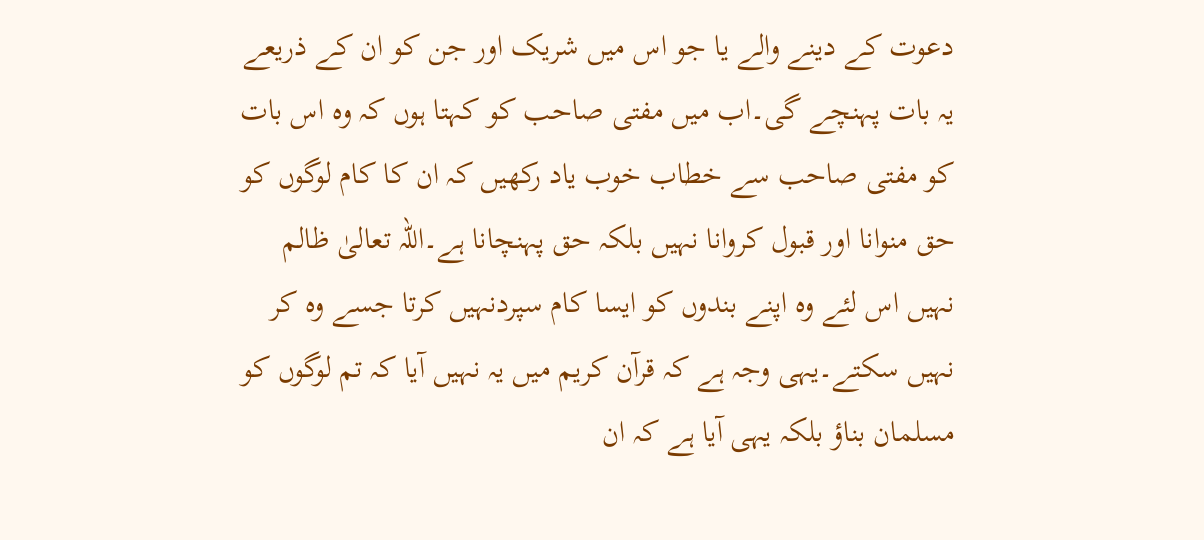دعوت کے دینے والے یا جو اس میں شریک اور جن کو ان کے ذریعے یہ بات پہنچے گی۔اب میں مفتی صاحب کو کہتا ہوں کہ وہ اس بات کو مفتی صاحب سے خطاب خوب یاد رکھیں کہ ان کا کام لوگوں کو حق منوانا اور قبول کروانا نہیں بلکہ حق پہنچانا ہے۔اللہ تعالیٰ ظالم نہیں اس لئے وہ اپنے بندوں کو ایسا کام سپردنہیں کرتا جسے وہ کر نہیں سکتے۔یہی وجہ ہے کہ قرآن کریم میں یہ نہیں آیا کہ تم لوگوں کو مسلمان بناؤ بلکہ یہی آیا ہے کہ ان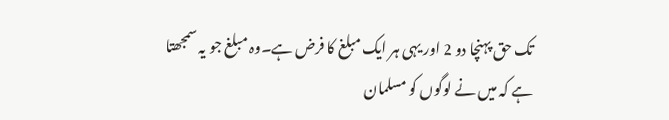تک حق پہنچا دو 2 اور یہی ہر ایک مبلغ کا فرض ہے۔وہ مبلغ جو یہ سمجھتا ہے کہ میں نے لوگوں کو مسلمان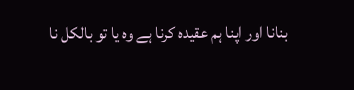بنانا اور اپنا ہم عقیدہ کرنا ہے وہ یا تو بالکل نا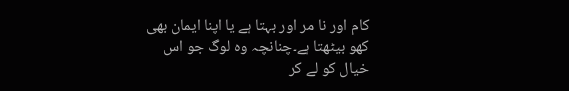کام اور نا مر اور بہتا ہے یا اپنا ایمان بھی کھو بیٹھتا ہے۔چنانچہ وہ لوگ جو اس خیال کو لے کر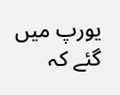یورپ میں گئے کہ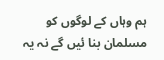ہم وہاں کے لوگوں کو مسلمان بنا ئیں گے نہ یہ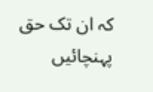کہ ان تک حق پہنچائیں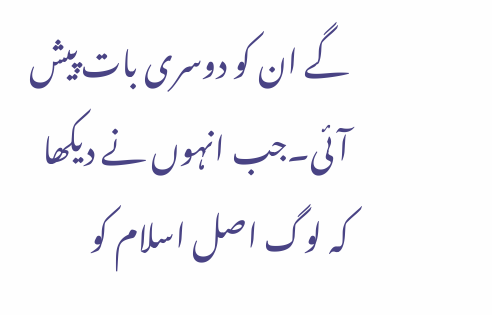گے ان کو دوسری بات پیش آئی۔جب انہوں نے دیکھا کہ لوگ اصل اسلام کو